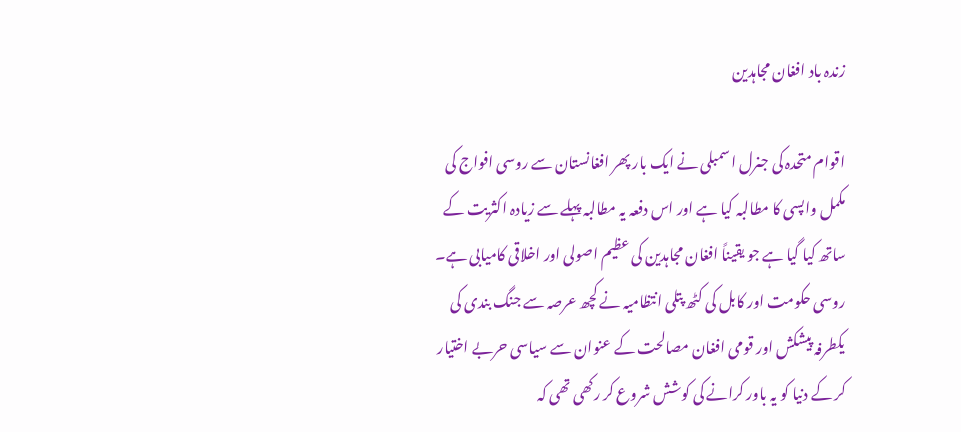زندہ باد افغان مجاہدین

اقوام متحدہ کی جنرل اسمبلی نے ایک بار پھر افغانستان سے روسی افواج کی مکمل واپسی کا مطالبہ کیا ہے اور اس دفعہ یہ مطالبہ پہلے سے زیادہ اکثریت کے ساتھ کیا گیا ہے جو یقیناً افغان مجاہدین کی عظیم اصولی اور اخلاقی کامیابی ہے۔ روسی حکومت اور کابل کی کٹھ پتلی انتظامیہ نے کچھ عرصہ سے جنگ بندی کی یکطرفہ پیشکش اور قومی افغان مصالحت کے عنوان سے سیاسی حربے اختیار کر کے دنیا کو یہ باور کرانے کی کوشش شروع کر رکھی تھی کہ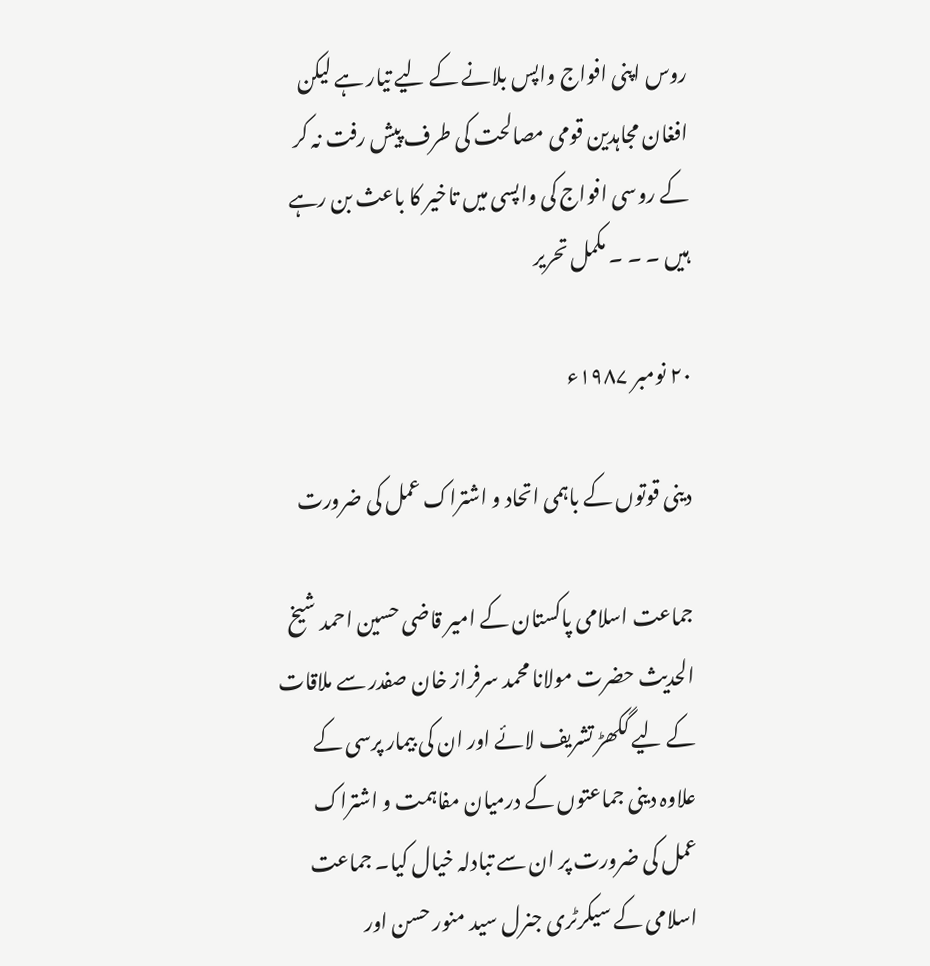روس اپنی افواج واپس بلانے کے لیے تیار ہے لیکن افغان مجاہدین قومی مصالحت کی طرف پیش رفت نہ کر کے روسی افواج کی واپسی میں تاخیر کا باعث بن رہے ہیں ۔ ۔ ۔ مکمل تحریر

۲۰ نومبر ۱۹۸۷ء

دینی قوتوں کے باہمی اتحاد و اشتراک عمل کی ضرورت

جماعت اسلامی پاکستان کے امیر قاضی حسین احمد شیخ الحدیث حضرت مولانا محمد سرفراز خان صفدر سے ملاقات کے لیے گکھڑ تشریف لائے اور ان کی بیمار پرسی کے علاوہ دینی جماعتوں کے درمیان مفاہمت و اشتراک عمل کی ضرورت پر ان سے تبادلہ خیال کیا۔ جماعت اسلامی کے سیکرٹری جنرل سید منور حسن اور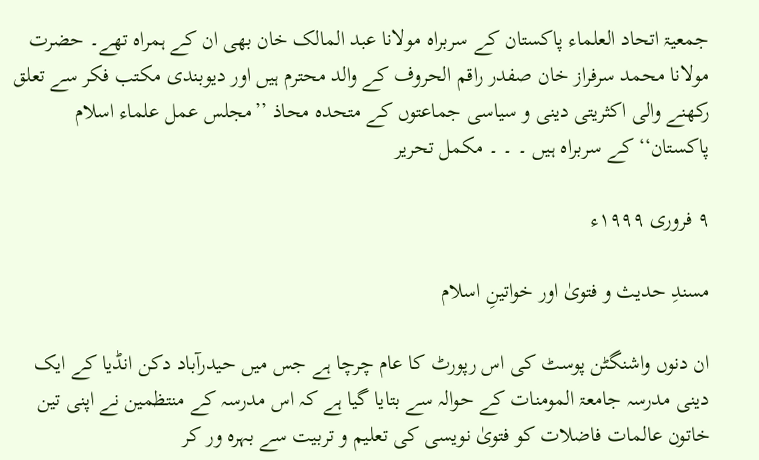جمعیۃ اتحاد العلماء پاکستان کے سربراہ مولانا عبد المالک خان بھی ان کے ہمراہ تھے۔ حضرت مولانا محمد سرفراز خان صفدر راقم الحروف کے والد محترم ہیں اور دیوبندی مکتب فکر سے تعلق رکھنے والی اکثریتی دینی و سیاسی جماعتوں کے متحدہ محاذ ’’مجلس عمل علماء اسلام پاکستان‘‘ کے سربراہ ہیں ۔ ۔ ۔ مکمل تحریر

۹ فروری ۱۹۹۹ء

مسندِ حدیث و فتویٰ اور خواتینِ اسلام

ان دنوں واشنگٹن پوسٹ کی اس رپورٹ کا عام چرچا ہے جس میں حیدرآباد دکن انڈیا کے ایک دینی مدرسہ جامعۃ المومنات کے حوالہ سے بتایا گیا ہے کہ اس مدرسہ کے منتظمین نے اپنی تین خاتون عالمات فاضلات کو فتویٰ نویسی کی تعلیم و تربیت سے بہرہ ور کر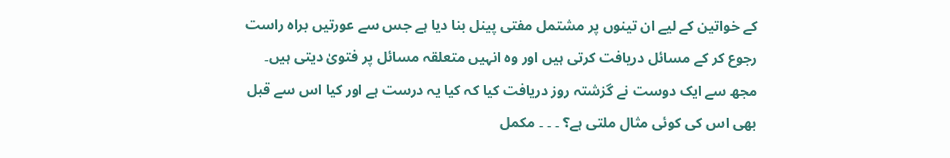کے خواتین کے لیے ان تینوں پر مشتمل مفتی پینل بنا دیا ہے جس سے عورتیں براہ راست رجوع کر کے مسائل دریافت کرتی ہیں اور وہ انہیں متعلقہ مسائل پر فتویٰ دیتی ہیں۔ مجھ سے ایک دوست نے گزشتہ روز دریافت کیا کہ کیا یہ درست ہے اور کیا اس سے قبل بھی اس کی کوئی مثال ملتی ہے؟ ۔ ۔ ۔ مکمل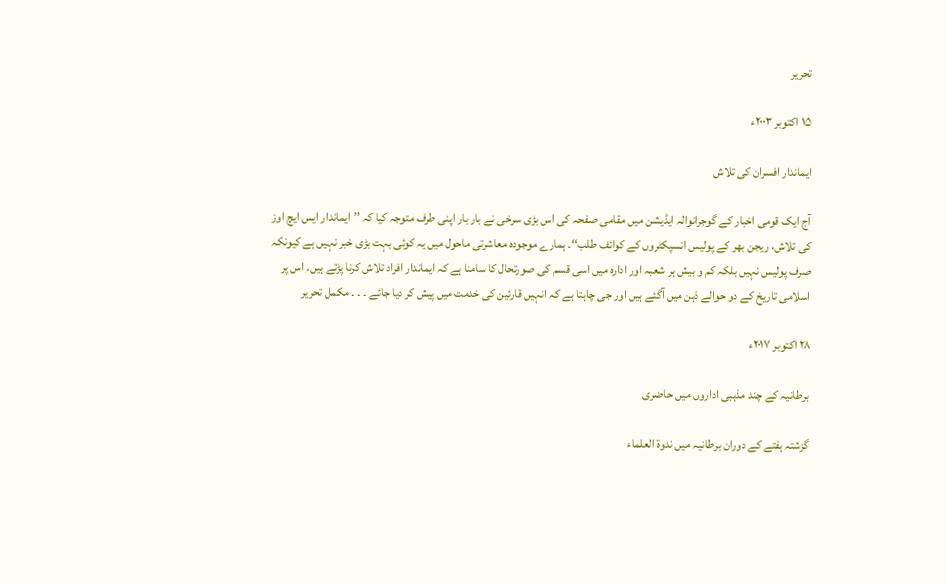تحریر

۱۵ اکتوبر ۲۰۰۳ء

ایماندار افسران کی تلاش

آج ایک قومی اخبار کے گوجرانوالہ ایڈیشن میں مقامی صفحہ کی اس بڑی سرخی نے بار بار اپنی طرف متوجہ کیا کہ ’’ایماندار ایس ایچ اوز کی تلاش، ریجن بھر کے پولیس انسپکٹروں کے کوائف طلب‘‘۔ ہمارے موجودہ معاشرتی ماحول میں یہ کوئی بہت بڑی خبر نہیں ہے کیونکہ صرف پولیس نہیں بلکہ کم و بیش ہر شعبہ اور ادارہ میں اسی قسم کی صورتحال کا سامنا ہے کہ ایماندار افراد تلاش کرنا پڑتے ہیں۔ اس پر اسلامی تاریخ کے دو حوالے ذہن میں آگئے ہیں اور جی چاہتا ہے کہ انہیں قارئین کی خدمت میں پیش کر دیا جائے ۔ ۔ ۔ مکمل تحریر

۲۸ اکتوبر ۲۰۱۷ء

برطانیہ کے چند مذہبی اداروں میں حاضری

گزشتہ ہفتے کے دوران برطانیہ میں ندوۃ العلماء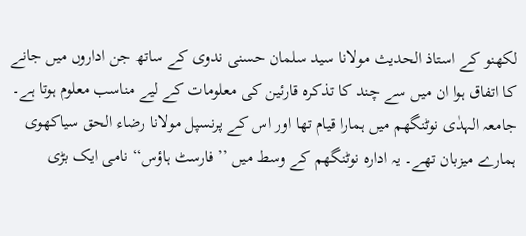لکھنو کے استاذ الحدیث مولانا سید سلمان حسنی ندوی کے ساتھ جن اداروں میں جانے کا اتفاق ہوا ان میں سے چند کا تذکرہ قارئین کی معلومات کے لیے مناسب معلوم ہوتا ہے۔ جامعہ الہدٰی نوٹنگھم میں ہمارا قیام تھا اور اس کے پرنسپل مولانا رضاء الحق سیاکھوی ہمارے میزبان تھے۔ یہ ادارہ نوٹنگھم کے وسط میں ’’فارسٹ ہاؤس‘‘ نامی ایک بڑی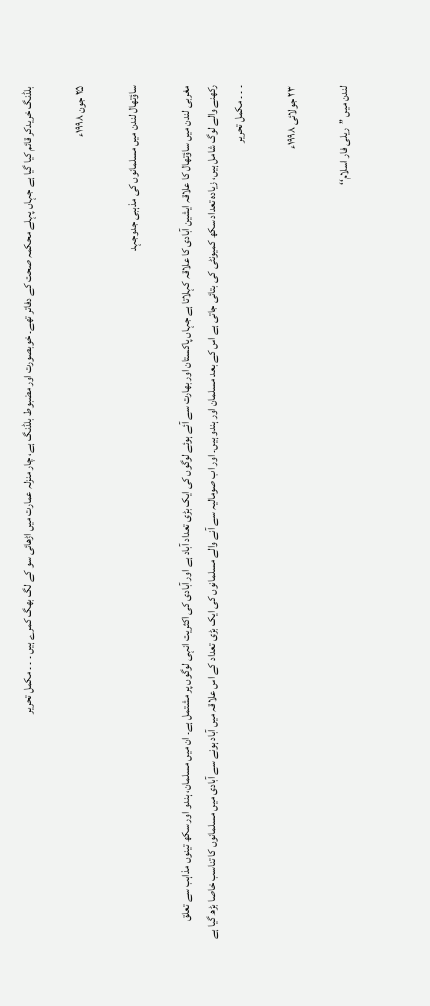بلڈنگ خریدکر قائم کیا گیا ہے جہاں پہلے محکمہ صحت کے دفاتر تھے۔ خوبصورت اور مضبوط بلڈنگ ہے، چار منزلہ عمارت میں اڑھائی سو کے لگ بھگ کمرے ہیں ۔ ۔ ۔ مکمل تحریر

۲۵ جون ۱۹۹۸ء

ساؤتھال لندن میں مسلمانوں کی مذہبی جدوجہد

مغربی لندن میں ساؤتھال کا علاقہ ایشین آبادی کا علاقہ کہلاتا ہے جہاں پاکستان اور بھارت سے آئے ہوئے لوگوں کی ایک بڑی تعداد آباد ہے اور آبادی کی اکثریت انہی لوگوں پر مشتمل ہے۔ ان میں مسلمان، ہندو اور سکھ تینوں مذاہب سے تعلق رکھنے والے لوگ شامل ہیں، زیادہ تعداد سکھ کمیونٹی کی بتائی جاتی ہے اس کے بعد مسلمان اور ہندو ہیں۔ اور اب صومالیہ سے آنے والے مسلمانوں کی ایک بڑی تعداد کے اس علاقہ میں آباد ہونے سے آبادی میں مسلمانوں کا تناسب خاصا بڑھ گیا ہے ۔ ۔ ۔ مکمل تحریر

۲۳ جولائی ۱۹۹۸ء

لندن میں ’’ریلی فار اسلام‘‘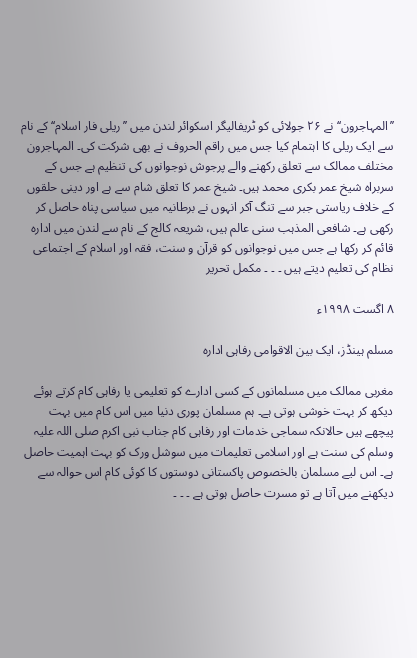’’المہاجرون‘‘ نے ۲۶ جولائی کو ٹریفالیگر اسکوائر لندن میں ’’ریلی فار اسلام‘‘ کے نام سے ایک ریلی کا اہتمام کیا جس میں راقم الحروف نے بھی شرکت کی۔ المہاجرون مختلف ممالک سے تعلق رکھنے والے پرجوش نوجوانوں کی تنظیم ہے جس کے سربراہ شیخ عمر بکری محمد ہیں۔ شیخ عمر کا تعلق شام سے ہے اور دینی حلقوں کے خلاف ریاستی جبر سے تنگ آکر انہوں نے برطانیہ میں سیاسی پناہ حاصل کر رکھی ہے۔ شافعی المذہب سنی عالم ہیں، شریعہ کالج کے نام سے لندن میں ادارہ قائم کر رکھا ہے جس میں نوجوانوں کو قرآن و سنت، فقہ اور اسلام کے اجتماعی نظام کی تعلیم دیتے ہیں ۔ ۔ ۔ مکمل تحریر

۸ اگست ۱۹۹۸ء

مسلم ہینڈز، ایک بین الاقوامی رفاہی ادارہ

مغربی ممالک میں مسلمانوں کے کسی ادارے کو تعلیمی یا رفاہی کام کرتے ہوئے دیکھ کر بہت خوشی ہوتی ہے۔ ہم مسلمان پوری دنیا میں اس کام میں بہت پیچھے ہیں حالانکہ سماجی خدمات اور رفاہی کام جناب نبی اکرم صلی اللہ علیہ وسلم کی سنت ہے اور اسلامی تعلیمات میں سوشل ورک کو بہت اہمیت حاصل ہے۔ اس لیے مسلمان بالخصوص پاکستانی دوستوں کا کوئی کام اس حوالہ سے دیکھنے میں آتا ہے تو مسرت حاصل ہوتی ہے ۔ ۔ ۔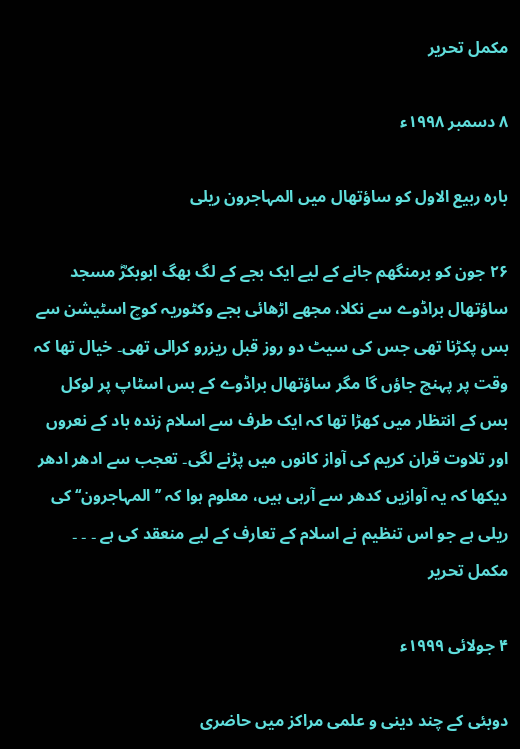مکمل تحریر

۸ دسمبر ۱۹۹۸ء

بارہ ربیع الاول کو ساؤتھال میں المہاجرون ریلی

۲۶ جون کو برمنگھم جانے کے لیے ایک بجے کے لگ بھگ ابوبکرؓ مسجد ساؤتھال براڈوے سے نکلا، مجھے اڑھائی بجے وکٹوریہ کوچ اسٹیشن سے بس پکڑنا تھی جس کی سیٹ دو روز قبل ریزرو کرالی تھی۔ خیال تھا کہ وقت پر پہنچ جاؤں گا مگر ساؤتھال براڈوے کے بس اسٹاپ پر لوکل بس کے انتظار میں کھڑا تھا کہ ایک طرف سے اسلام زندہ باد کے نعروں اور تلاوت قران کریم کی آواز کانوں میں پڑنے لگی۔ تعجب سے ادھر ادھر دیکھا کہ یہ آوازیں کدھر سے آرہی ہیں، معلوم ہوا کہ ’’المہاجرون‘‘ کی ریلی ہے جو اس تنظیم نے اسلام کے تعارف کے لیے منعقد کی ہے ۔ ۔ ۔ مکمل تحریر

۴ جولائی ۱۹۹۹ء

دوبئی کے چند دینی و علمی مراکز میں حاضری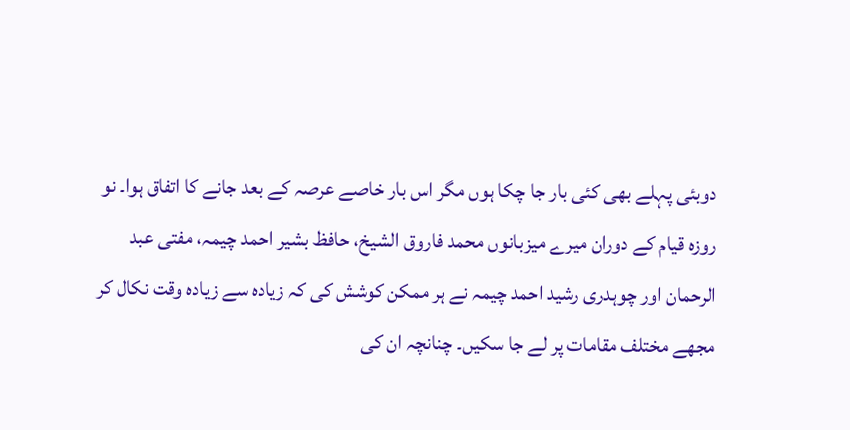دوبئی پہلے بھی کئی بار جا چکا ہوں مگر اس بار خاصے عرصہ کے بعد جانے کا اتفاق ہوا۔ نو روزہ قیام کے دوران میرے میزبانوں محمد فاروق الشیخ، حافظ بشیر احمد چیمہ، مفتی عبد الرحمان اور چوہدری رشید احمد چیمہ نے ہر ممکن کوشش کی کہ زیادہ سے زیادہ وقت نکال کر مجھے مختلف مقامات پر لے جا سکیں۔ چنانچہ ان کی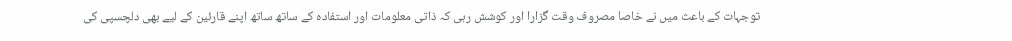توجہات کے باعث میں نے خاصا مصروف وقت گزارا اور کوشش رہی کہ ذاتی معلومات اور استفادہ کے ساتھ ساتھ اپنے قارئین کے لیے بھی دلچسپی کی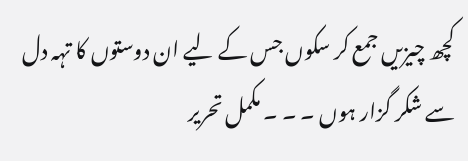کچھ چیزیں جمع کر سکوں جس کے لیے ان دوستوں کا تہہ دل سے شکر گزار ہوں ۔ ۔ ۔ مکمل تحریر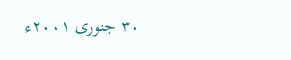۳۰ جنوری ۲۰۰۱ء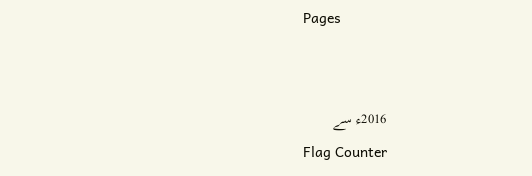Pages


2016ء سے
Flag Counter